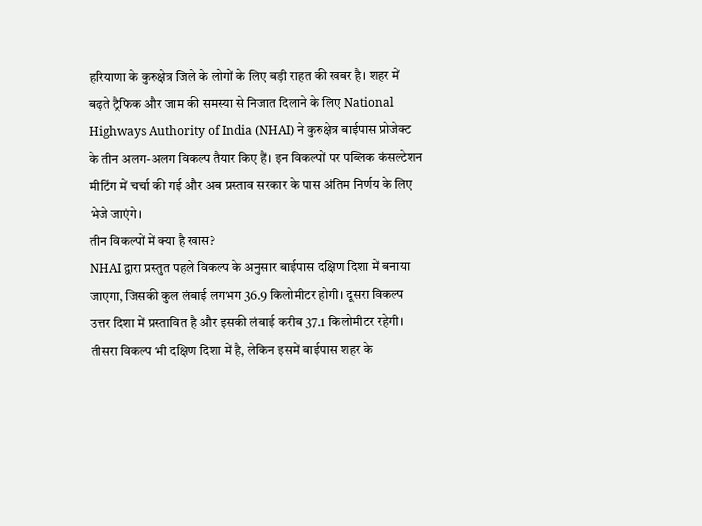हरियाणा के कुरुक्षेत्र जिले के लोगों के लिए बड़ी राहत की खबर है। शहर में बढ़ते ट्रैफिक और जाम की समस्या से निजात दिलाने के लिए National Highways Authority of India (NHAI) ने कुरुक्षेत्र बाईपास प्रोजेक्ट के तीन अलग-अलग विकल्प तैयार किए हैं। इन विकल्पों पर पब्लिक कंसल्टेशन मीटिंग में चर्चा की गई और अब प्रस्ताव सरकार के पास अंतिम निर्णय के लिए भेजे जाएंगे।
तीन विकल्पों में क्या है खास?
NHAI द्वारा प्रस्तुत पहले विकल्प के अनुसार बाईपास दक्षिण दिशा में बनाया जाएगा, जिसकी कुल लंबाई लगभग 36.9 किलोमीटर होगी। दूसरा विकल्प उत्तर दिशा में प्रस्तावित है और इसकी लंबाई करीब 37.1 किलोमीटर रहेगी।
तीसरा विकल्प भी दक्षिण दिशा में है, लेकिन इसमें बाईपास शहर के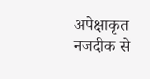अपेक्षाकृत नजदीक से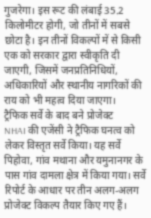गुजरेगा। इस रूट की लंबाई 35.2 किलोमीटर होगी, जो तीनों में सबसे छोटा है। इन तीनों विकल्पों में से किसी एक को सरकार द्वारा स्वीकृति दी जाएगी, जिसमें जनप्रतिनिधियों, अधिकारियों और स्थानीय नागरिकों की राय को भी महत्व दिया जाएगा।
ट्रैफिक सर्वे के बाद बने प्रोजेक्ट
NHAI की एजेंसी ने ट्रैफिक घनत्व को लेकर विस्तृत सर्वे किया। यह सर्वे पिहोवा, गांव मथाना और यमुनानगर के पास गांव दामला क्षेत्र में किया गया। सर्वे रिपोर्ट के आधार पर तीन अलग-अलग प्रोजेक्ट विकल्प तैयार किए गए हैं।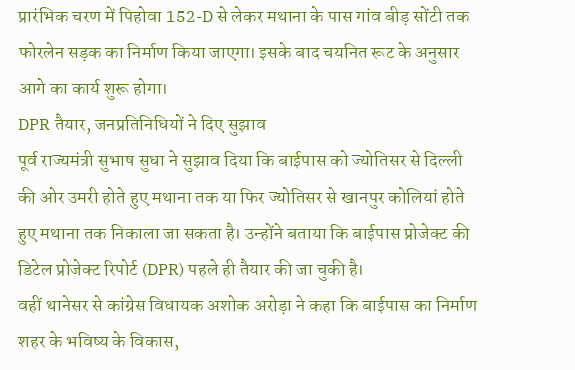प्रारंभिक चरण में पिहोवा 152-D से लेकर मथाना के पास गांव बीड़ सोंटी तक फोरलेन सड़क का निर्माण किया जाएगा। इसके बाद चयनित रूट के अनुसार आगे का कार्य शुरू होगा।
DPR तैयार, जनप्रतिनिधियों ने दिए सुझाव
पूर्व राज्यमंत्री सुभाष सुधा ने सुझाव दिया कि बाईपास को ज्योतिसर से दिल्ली की ओर उमरी होते हुए मथाना तक या फिर ज्योतिसर से खानपुर कोलियां होते हुए मथाना तक निकाला जा सकता है। उन्होंने बताया कि बाईपास प्रोजेक्ट की डिटेल प्रोजेक्ट रिपोर्ट (DPR) पहले ही तैयार की जा चुकी है।
वहीं थानेसर से कांग्रेस विधायक अशोक अरोड़ा ने कहा कि बाईपास का निर्माण शहर के भविष्य के विकास,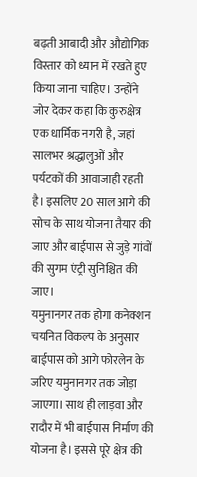बढ़ती आबादी और औद्योगिक विस्तार को ध्यान में रखते हुए किया जाना चाहिए। उन्होंने जोर देकर कहा कि कुरुक्षेत्र एक धार्मिक नगरी है, जहां सालभर श्रद्धालुओं और पर्यटकों की आवाजाही रहती है। इसलिए 20 साल आगे की सोच के साथ योजना तैयार की जाए और बाईपास से जुड़े गांवों की सुगम एंट्री सुनिश्चित की जाए।
यमुनानगर तक होगा कनेक्शन
चयनित विकल्प के अनुसार बाईपास को आगे फोरलेन के जरिए यमुनानगर तक जोड़ा जाएगा। साथ ही लाड़वा और रादौर में भी बाईपास निर्माण की योजना है। इससे पूरे क्षेत्र की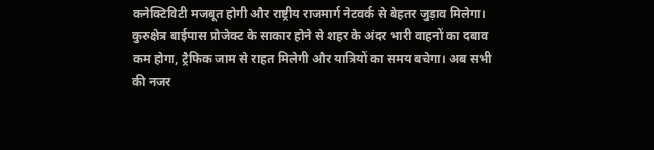कनेक्टिविटी मजबूत होगी और राष्ट्रीय राजमार्ग नेटवर्क से बेहतर जुड़ाव मिलेगा।
कुरुक्षेत्र बाईपास प्रोजेक्ट के साकार होने से शहर के अंदर भारी वाहनों का दबाव कम होगा, ट्रैफिक जाम से राहत मिलेगी और यात्रियों का समय बचेगा। अब सभी की नजर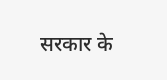सरकार के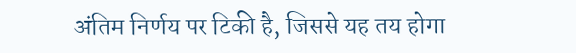अंतिम निर्णय पर टिकी है, जिससे यह तय होगा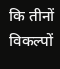कि तीनों विकल्पों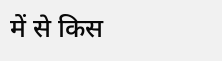में से किस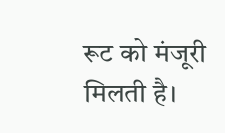रूट को मंजूरी मिलती है।